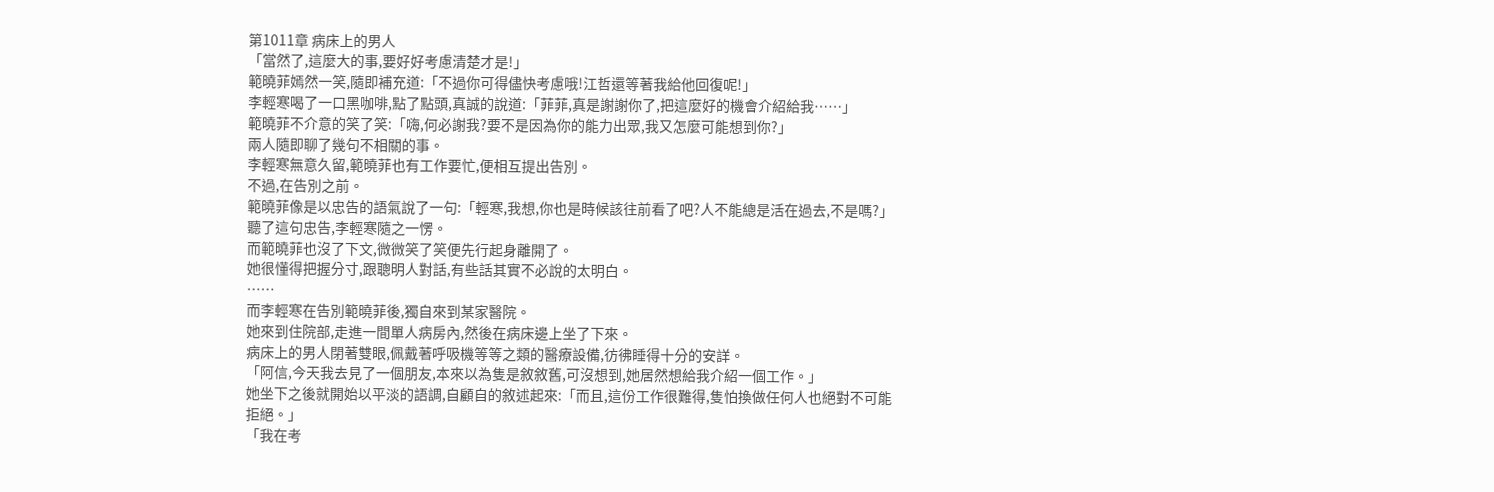第1011章 病床上的男人
「當然了,這麼大的事,要好好考慮清楚才是!」
範曉菲嫣然一笑,隨即補充道:「不過你可得儘快考慮哦!江哲還等著我給他回復呢!」
李輕寒喝了一口黑咖啡,點了點頭,真誠的說道:「菲菲,真是謝謝你了,把這麼好的機會介紹給我……」
範曉菲不介意的笑了笑:「嗨,何必謝我?要不是因為你的能力出眾,我又怎麼可能想到你?」
兩人隨即聊了幾句不相關的事。
李輕寒無意久留,範曉菲也有工作要忙,便相互提出告別。
不過,在告別之前。
範曉菲像是以忠告的語氣說了一句:「輕寒,我想,你也是時候該往前看了吧?人不能總是活在過去,不是嗎?」
聽了這句忠告,李輕寒隨之一愣。
而範曉菲也沒了下文,微微笑了笑便先行起身離開了。
她很懂得把握分寸,跟聰明人對話,有些話其實不必說的太明白。
……
而李輕寒在告別範曉菲後,獨自來到某家醫院。
她來到住院部,走進一間單人病房內,然後在病床邊上坐了下來。
病床上的男人閉著雙眼,佩戴著呼吸機等等之類的醫療設備,彷彿睡得十分的安詳。
「阿信,今天我去見了一個朋友,本來以為隻是敘敘舊,可沒想到,她居然想給我介紹一個工作。」
她坐下之後就開始以平淡的語調,自顧自的敘述起來:「而且,這份工作很難得,隻怕換做任何人也絕對不可能拒絕。」
「我在考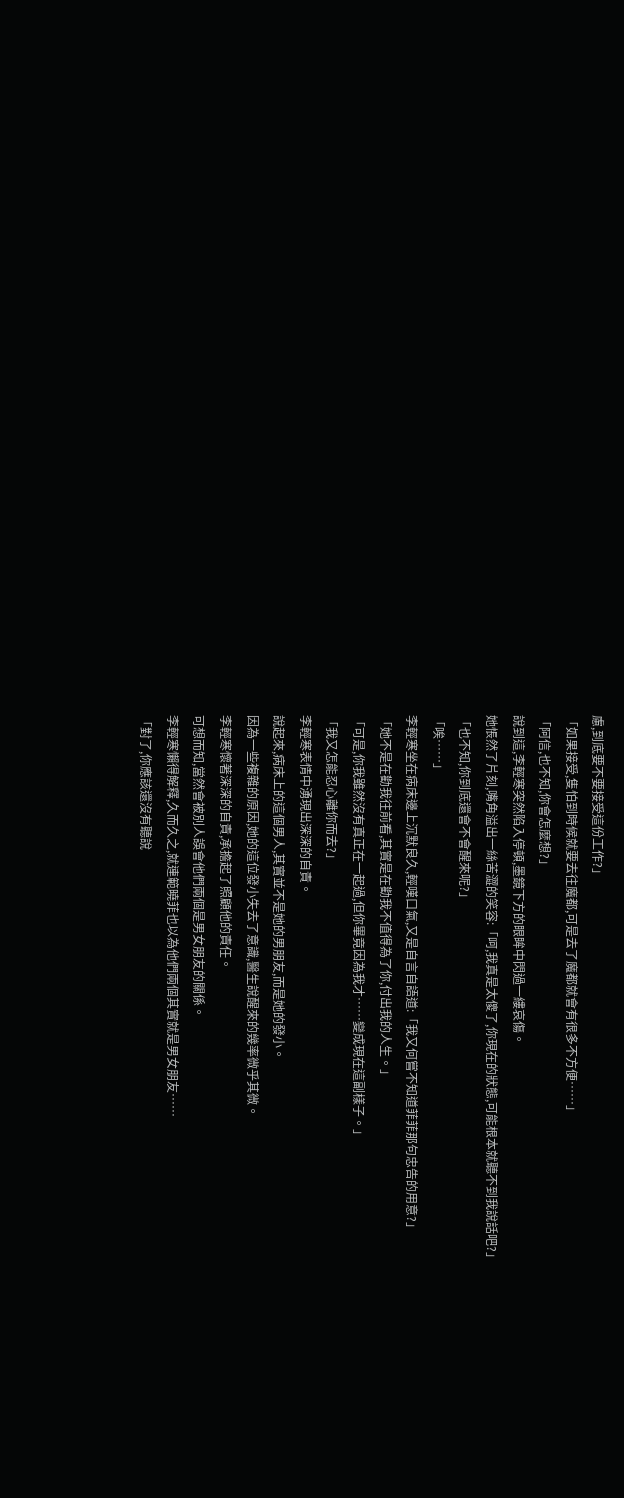慮,到底要不要接受這份工作?」
「如果接受,隻怕到時候就要去往魔都,可是去了魔都就會有很多不方便……」
「阿信,也不知,你會怎麼想?」
說到這,李輕寒突然陷入停頓,墨鏡下方的眼眸中閃過一縷哀傷。
她悵然了片刻,嘴角溢出一絲苦澀的笑容:「呵,我真是太傻了,你現在的狀態,可能根本就聽不到我說話吧?」
「也不知,你到底還會不會醒來呢?」
「唉……」
李輕寒坐在病床邊上沉默良久,輕嘆口氣,又是自言自語道:「我又何嘗不知道菲菲那句忠告的用意?」
「她不是在勸我往前看,其實是在勸我不值得為了你,付出我的人生。」
「可是,你我雖然沒有真正在一起過,但你畢竟因為我才……變成現在這副樣子。」
「我又怎能忍心離你而去?」
李輕寒表情中湧現出深深的自責。
說起來,病床上的這個男人,其實並不是她的男朋友,而是她的發小。
因為一些複雜的原因,她的這位發小失去了意識,醫生說醒來的幾率微乎其微。
李輕寒懷著深深的自責,承擔起了照顧他的責任。
可想而知,當然會被別人誤會他們兩個是男女朋友的關係。
李輕寒懶得解釋,久而久之,就連範曉菲也以為他們兩個其實就是男女朋友……
「對了,你應該還沒有聽說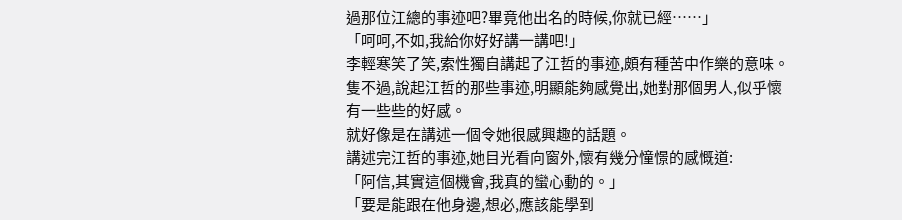過那位江總的事迹吧?畢竟他出名的時候,你就已經……」
「呵呵,不如,我給你好好講一講吧!」
李輕寒笑了笑,索性獨自講起了江哲的事迹,頗有種苦中作樂的意味。
隻不過,說起江哲的那些事迹,明顯能夠感覺出,她對那個男人,似乎懷有一些些的好感。
就好像是在講述一個令她很感興趣的話題。
講述完江哲的事迹,她目光看向窗外,懷有幾分憧憬的感慨道:
「阿信,其實這個機會,我真的蠻心動的。」
「要是能跟在他身邊,想必,應該能學到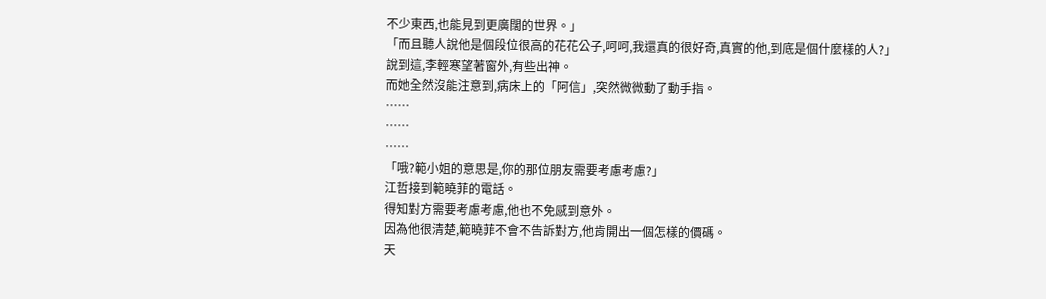不少東西,也能見到更廣闊的世界。」
「而且聽人說他是個段位很高的花花公子,呵呵,我還真的很好奇,真實的他,到底是個什麼樣的人?」
說到這,李輕寒望著窗外,有些出神。
而她全然沒能注意到,病床上的「阿信」,突然微微動了動手指。
……
……
……
「哦?範小姐的意思是,你的那位朋友需要考慮考慮?」
江哲接到範曉菲的電話。
得知對方需要考慮考慮,他也不免感到意外。
因為他很清楚,範曉菲不會不告訴對方,他肯開出一個怎樣的價碼。
天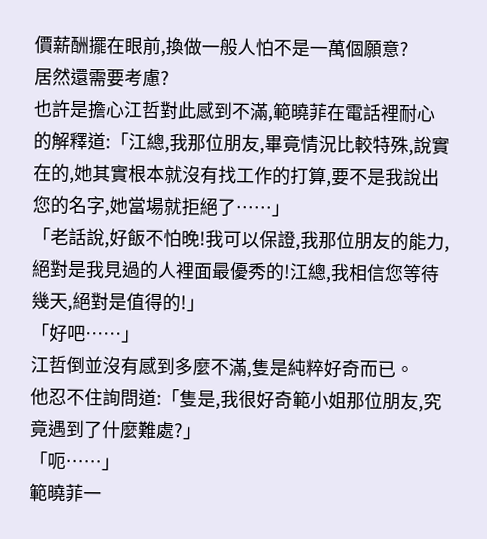價薪酬擺在眼前,換做一般人怕不是一萬個願意?
居然還需要考慮?
也許是擔心江哲對此感到不滿,範曉菲在電話裡耐心的解釋道:「江總,我那位朋友,畢竟情況比較特殊,說實在的,她其實根本就沒有找工作的打算,要不是我說出您的名字,她當場就拒絕了……」
「老話說,好飯不怕晚!我可以保證,我那位朋友的能力,絕對是我見過的人裡面最優秀的!江總,我相信您等待幾天,絕對是值得的!」
「好吧……」
江哲倒並沒有感到多麼不滿,隻是純粹好奇而已。
他忍不住詢問道:「隻是,我很好奇範小姐那位朋友,究竟遇到了什麼難處?」
「呃……」
範曉菲一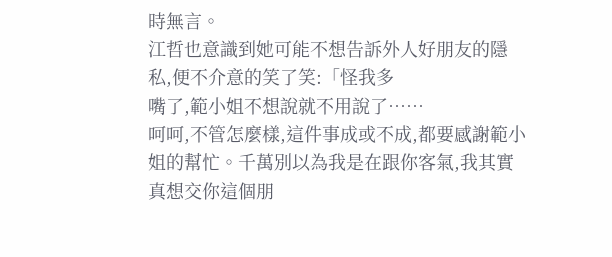時無言。
江哲也意識到她可能不想告訴外人好朋友的隱私,便不介意的笑了笑:「怪我多
嘴了,範小姐不想說就不用說了……
呵呵,不管怎麼樣,這件事成或不成,都要感謝範小姐的幫忙。千萬別以為我是在跟你客氣,我其實真想交你這個朋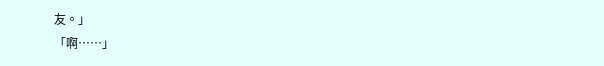友。」
「啊……」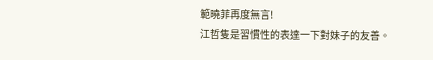範曉菲再度無言!
江哲隻是習慣性的表達一下對妹子的友善。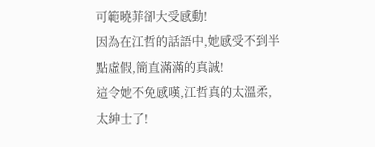可範曉菲卻大受感動!
因為在江哲的話語中,她感受不到半點虛假,簡直滿滿的真誠!
這令她不免感嘆,江哲真的太溫柔,太紳士了!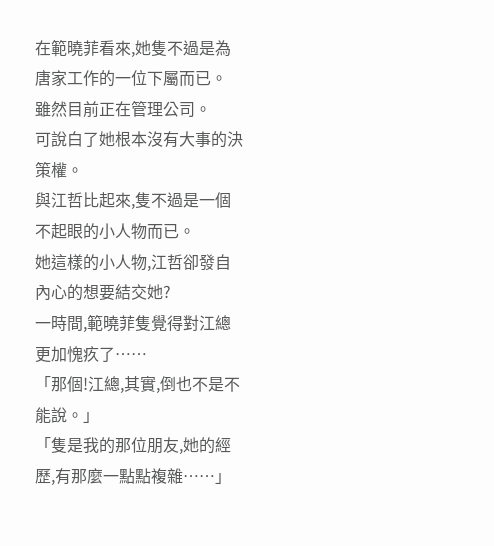在範曉菲看來,她隻不過是為唐家工作的一位下屬而已。
雖然目前正在管理公司。
可說白了她根本沒有大事的決策權。
與江哲比起來,隻不過是一個不起眼的小人物而已。
她這樣的小人物,江哲卻發自內心的想要結交她?
一時間,範曉菲隻覺得對江總更加愧疚了……
「那個!江總,其實,倒也不是不能說。」
「隻是我的那位朋友,她的經歷,有那麼一點點複雜……」